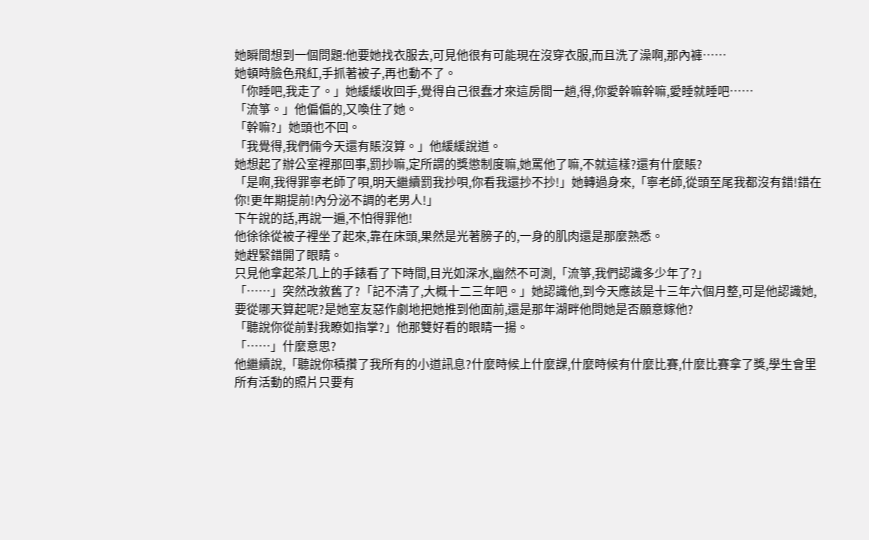她瞬間想到一個問題:他要她找衣服去,可見他很有可能現在沒穿衣服,而且洗了澡啊,那內褲……
她頓時臉色飛紅,手抓著被子,再也動不了。
「你睡吧,我走了。」她緩緩收回手,覺得自己很蠢才來這房間一趟,得,你愛幹嘛幹嘛,愛睡就睡吧……
「流箏。」他偏偏的,又喚住了她。
「幹嘛?」她頭也不回。
「我覺得,我們倆今天還有賬沒算。」他緩緩說道。
她想起了辦公室裡那回事,罰抄嘛,定所謂的獎懲制度嘛,她罵他了嘛,不就這樣?還有什麼賬?
「是啊,我得罪寧老師了唄,明天繼續罰我抄唄,你看我還抄不抄!」她轉過身來,「寧老師,從頭至尾我都沒有錯!錯在你!更年期提前!內分泌不調的老男人!」
下午說的話,再說一遍,不怕得罪他!
他徐徐從被子裡坐了起來,靠在床頭,果然是光著膀子的,一身的肌肉還是那麼熟悉。
她趕緊錯開了眼睛。
只見他拿起茶几上的手錶看了下時間,目光如深水,幽然不可測,「流箏,我們認識多少年了?」
「……」突然改敘舊了?「記不清了,大概十二三年吧。」她認識他,到今天應該是十三年六個月整,可是他認識她,要從哪天算起呢?是她室友惡作劇地把她推到他面前,還是那年湖畔他問她是否願意嫁他?
「聽說你從前對我瞭如指掌?」他那雙好看的眼睛一揚。
「……」什麼意思?
他繼續說,「聽說你積攢了我所有的小道訊息?什麼時候上什麼課,什麼時候有什麼比賽,什麼比賽拿了獎,學生會里所有活動的照片只要有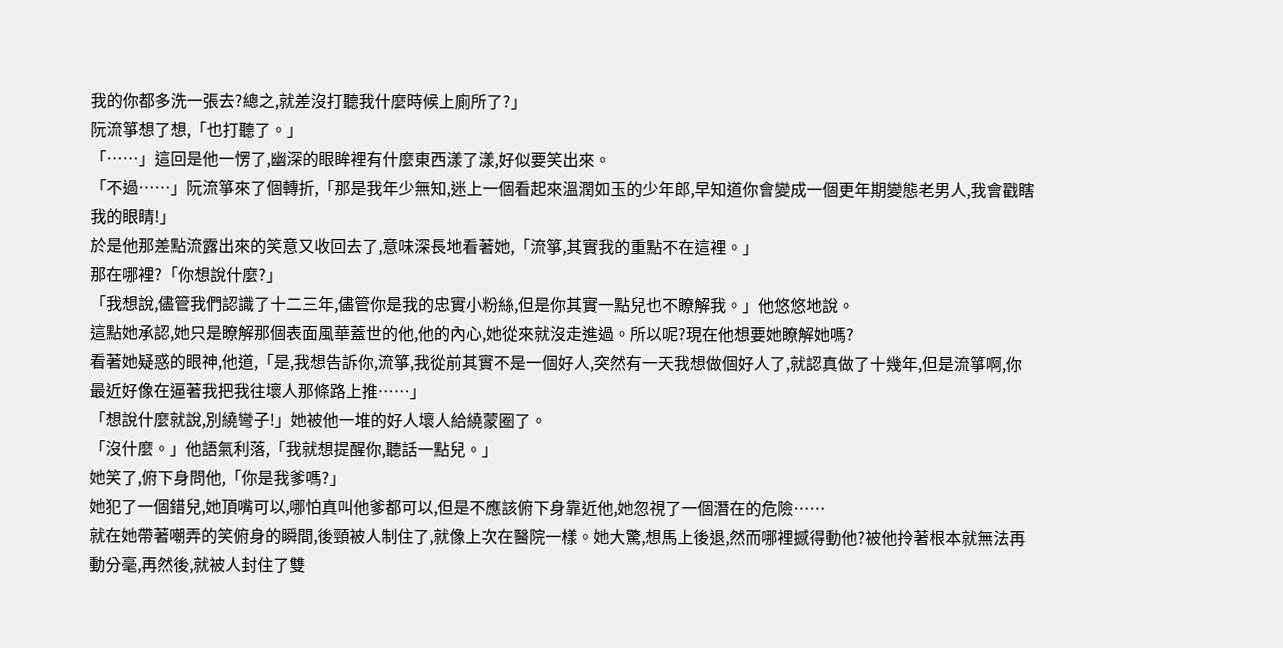我的你都多洗一張去?總之,就差沒打聽我什麼時候上廁所了?」
阮流箏想了想,「也打聽了。」
「……」這回是他一愣了,幽深的眼眸裡有什麼東西漾了漾,好似要笑出來。
「不過……」阮流箏來了個轉折,「那是我年少無知,迷上一個看起來溫潤如玉的少年郎,早知道你會變成一個更年期變態老男人,我會戳瞎我的眼睛!」
於是他那差點流露出來的笑意又收回去了,意味深長地看著她,「流箏,其實我的重點不在這裡。」
那在哪裡?「你想說什麼?」
「我想說,儘管我們認識了十二三年,儘管你是我的忠實小粉絲,但是你其實一點兒也不瞭解我。」他悠悠地說。
這點她承認,她只是瞭解那個表面風華蓋世的他,他的內心,她從來就沒走進過。所以呢?現在他想要她瞭解她嗎?
看著她疑惑的眼神,他道,「是,我想告訴你,流箏,我從前其實不是一個好人,突然有一天我想做個好人了,就認真做了十幾年,但是流箏啊,你最近好像在逼著我把我往壞人那條路上推……」
「想說什麼就說,別繞彎子!」她被他一堆的好人壞人給繞蒙圈了。
「沒什麼。」他語氣利落,「我就想提醒你,聽話一點兒。」
她笑了,俯下身問他,「你是我爹嗎?」
她犯了一個錯兒,她頂嘴可以,哪怕真叫他爹都可以,但是不應該俯下身靠近他,她忽視了一個潛在的危險……
就在她帶著嘲弄的笑俯身的瞬間,後頸被人制住了,就像上次在醫院一樣。她大驚,想馬上後退,然而哪裡撼得動他?被他拎著根本就無法再動分毫,再然後,就被人封住了雙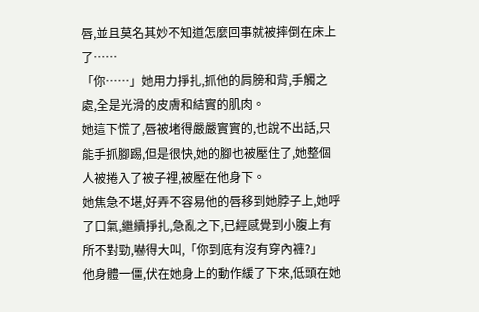唇,並且莫名其妙不知道怎麼回事就被摔倒在床上了……
「你……」她用力掙扎,抓他的肩膀和背,手觸之處,全是光滑的皮膚和結實的肌肉。
她這下慌了,唇被堵得嚴嚴實實的,也說不出話,只能手抓腳踢,但是很快,她的腳也被壓住了,她整個人被捲入了被子裡,被壓在他身下。
她焦急不堪,好弄不容易他的唇移到她脖子上,她呼了口氣,繼續掙扎,急亂之下,已經感覺到小腹上有所不對勁,嚇得大叫,「你到底有沒有穿內褲?」
他身體一僵,伏在她身上的動作緩了下來,低頭在她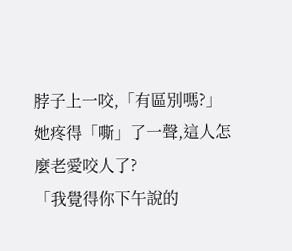脖子上一咬,「有區別嗎?」
她疼得「嘶」了一聲,這人怎麼老愛咬人了?
「我覺得你下午說的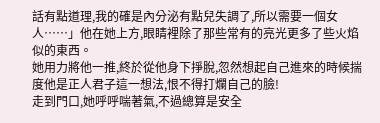話有點道理,我的確是內分泌有點兒失調了,所以需要一個女人……」他在她上方,眼睛裡除了那些常有的亮光更多了些火焰似的東西。
她用力將他一推,終於從他身下掙脫,忽然想起自己進來的時候揣度他是正人君子這一想法,恨不得打爛自己的臉!
走到門口,她呼呼喘著氣,不過總算是安全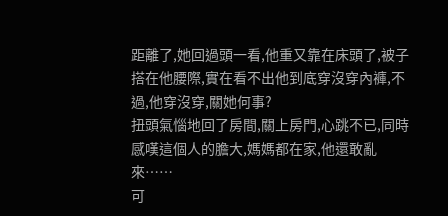距離了,她回過頭一看,他重又靠在床頭了,被子搭在他腰際,實在看不出他到底穿沒穿內褲,不過,他穿沒穿,關她何事?
扭頭氣惱地回了房間,關上房門,心跳不已,同時感嘆這個人的膽大,媽媽都在家,他還敢亂來……
可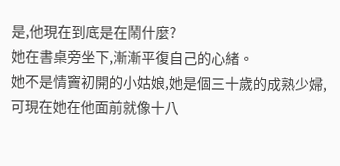是,他現在到底是在鬧什麼?
她在書桌旁坐下,漸漸平復自己的心緒。
她不是情竇初開的小姑娘,她是個三十歲的成熟少婦,可現在她在他面前就像十八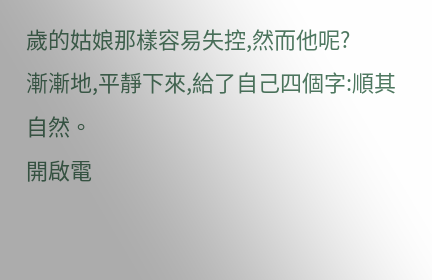歲的姑娘那樣容易失控,然而他呢?
漸漸地,平靜下來,給了自己四個字:順其自然。
開啟電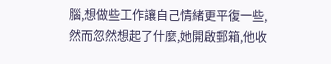腦,想做些工作讓自己情緒更平復一些,然而忽然想起了什麼,她開啟郵箱,他收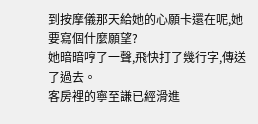到按摩儀那天給她的心願卡還在呢,她要寫個什麼願望?
她暗暗哼了一聲,飛快打了幾行字,傳送了過去。
客房裡的寧至謙已經滑進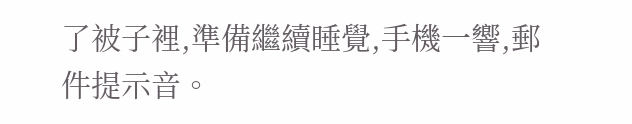了被子裡,準備繼續睡覺,手機一響,郵件提示音。